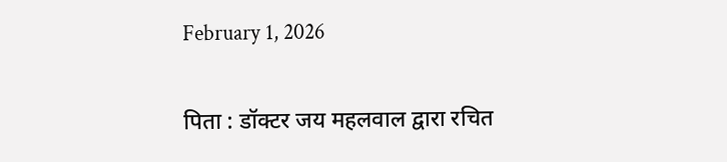February 1, 2026

पिता : डॉक्टर जय महलवाल द्वारा रचित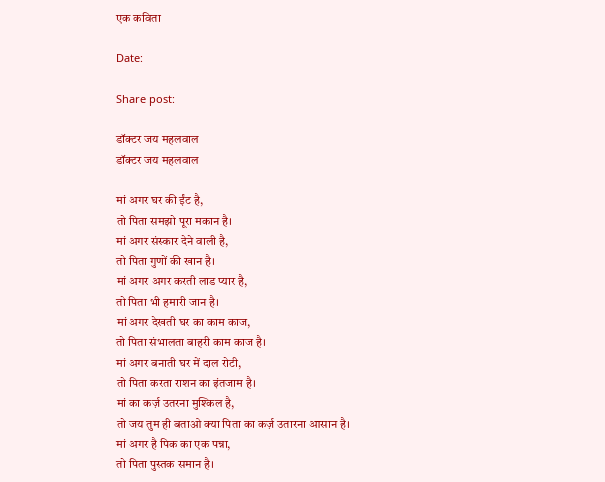एक कविता

Date:

Share post:

डॉक्टर जय महलवाल
डॉक्टर जय महलवाल

मां अगर घर की ईंट है,
तो पिता समझो पूरा मकान है।
मां अगर संस्कार देने वाली है,
तो पिता गुणों की खान है।
मां अगर अगर करती लाड प्यार है,
तो पिता भी हमारी जान है।
मां अगर देखती घर का काम काज,
तो पिता संभालता बाहरी काम काज है।
मां अगर बनाती घर में दाल रोटी,
तो पिता करता राशन का इंतजाम है।
मां का कर्ज़ उतरना मुश्किल है,
तो जय तुम ही बताओ क्या पिता का कर्ज़ उतारना आसान है।
मां अगर है पिक का एक पन्ना,
तो पिता पुस्तक समान है।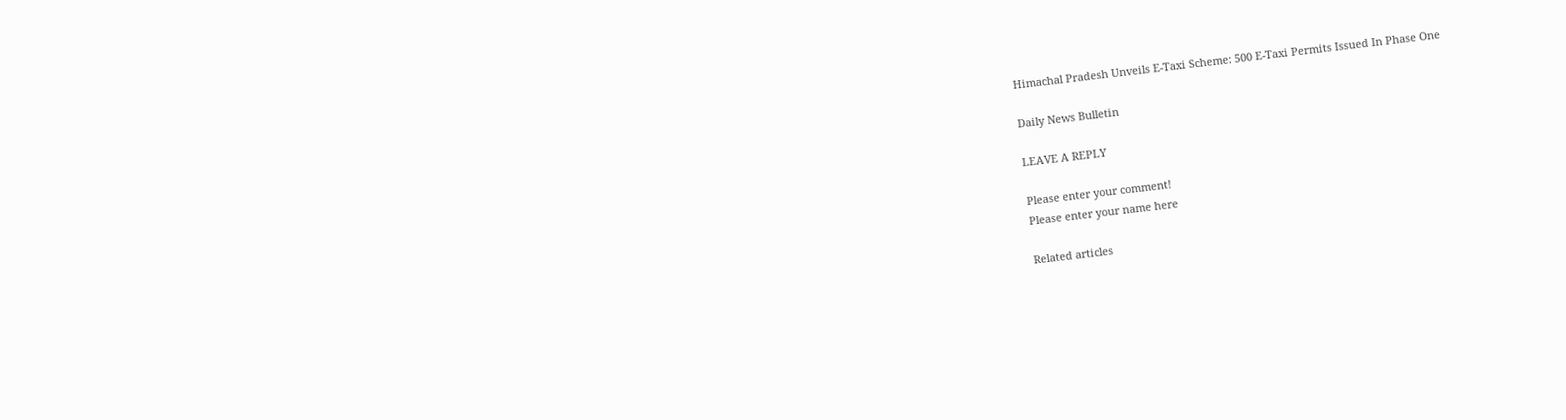Himachal Pradesh Unveils E-Taxi Scheme: 500 E-Taxi Permits Issued In Phase One

Daily News Bulletin

LEAVE A REPLY

Please enter your comment!
Please enter your name here

Related articles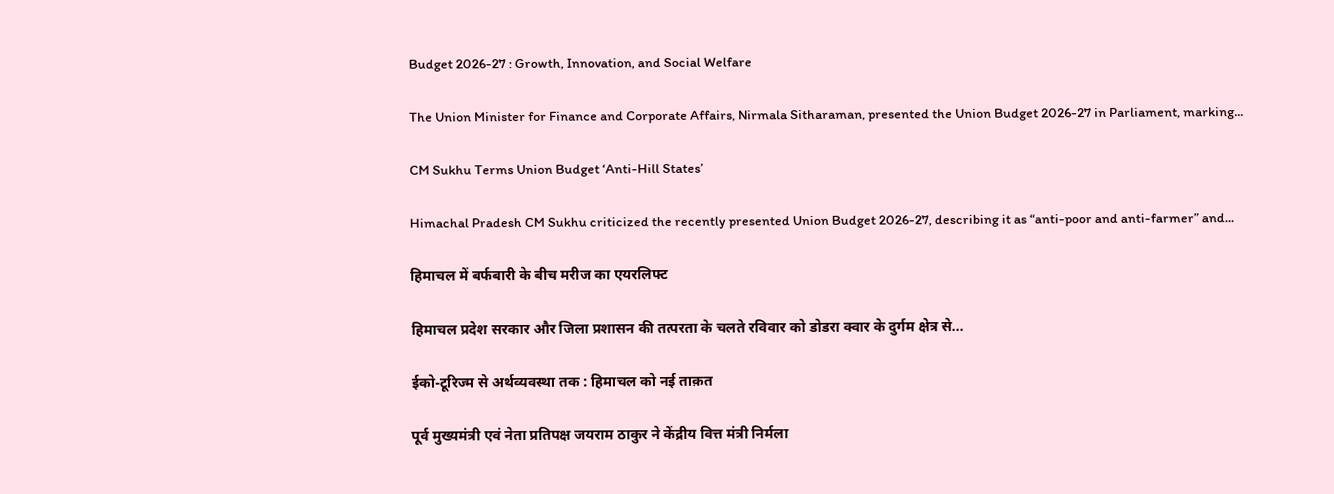Budget 2026-27 : Growth, Innovation, and Social Welfare

The Union Minister for Finance and Corporate Affairs, Nirmala Sitharaman, presented the Union Budget 2026-27 in Parliament, marking...

CM Sukhu Terms Union Budget ‘Anti-Hill States’

Himachal Pradesh CM Sukhu criticized the recently presented Union Budget 2026-27, describing it as “anti-poor and anti-farmer” and...

हिमाचल में बर्फबारी के बीच मरीज का एयरलिफ्ट

हिमाचल प्रदेश सरकार और जिला प्रशासन की तत्परता के चलते रविवार को डोडरा क्वार के दुर्गम क्षेत्र से...

ईको-टूरिज्म से अर्थव्यवस्था तक : हिमाचल को नई ताक़त

पूर्व मुख्यमंत्री एवं नेता प्रतिपक्ष जयराम ठाकुर ने केंद्रीय वित्त मंत्री निर्मला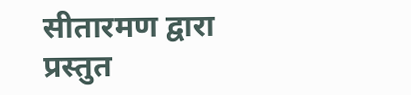सीतारमण द्वारा प्रस्तुत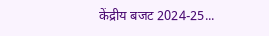केंद्रीय बजट 2024-25...